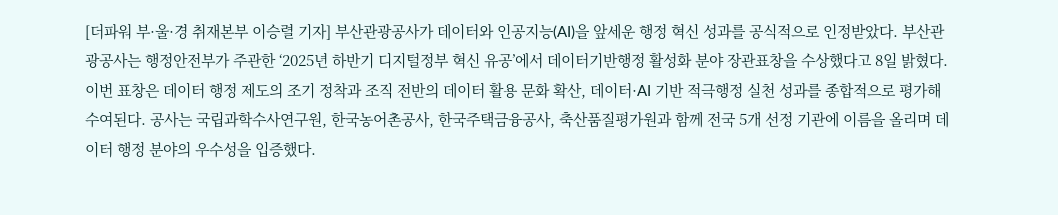[더파워 부·울·경 취재본부 이승렬 기자] 부산관광공사가 데이터와 인공지능(AI)을 앞세운 행정 혁신 성과를 공식적으로 인정받았다. 부산관광공사는 행정안전부가 주관한 ‘2025년 하반기 디지털정부 혁신 유공’에서 데이터기반행정 활성화 분야 장관표창을 수상했다고 8일 밝혔다.
이번 표창은 데이터 행정 제도의 조기 정착과 조직 전반의 데이터 활용 문화 확산, 데이터·AI 기반 적극행정 실천 성과를 종합적으로 평가해 수여된다. 공사는 국립과학수사연구원, 한국농어촌공사, 한국주택금융공사, 축산품질평가원과 함께 전국 5개 선정 기관에 이름을 올리며 데이터 행정 분야의 우수성을 입증했다.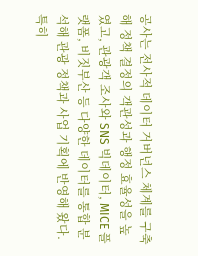공사는 전사적 데이터 거버넌스 체계를 구축해 정책 결정의 객관성과 행정 효율성을 높였고, 관광객 조사와 SNS 빅데이터, MICE 플랫폼, 비짓부산 등 다양한 데이터를 통합 분석해 관광 정책과 사업 기획에 반영해 왔다. 특히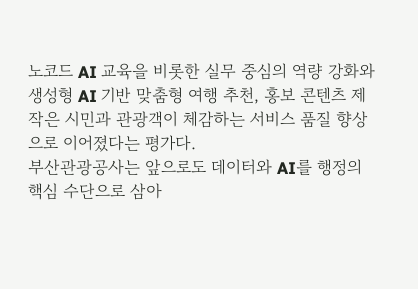노코드 AI 교육을 비롯한 실무 중심의 역량 강화와 생성형 AI 기반 맞춤형 여행 추천, 홍보 콘텐츠 제작은 시민과 관광객이 체감하는 서비스 품질 향상으로 이어졌다는 평가다.
부산관광공사는 앞으로도 데이터와 AI를 행정의 핵심 수단으로 삼아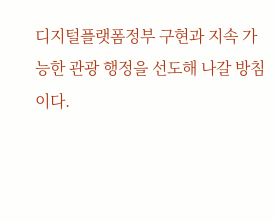디지털플랫폼정부 구현과 지속 가능한 관광 행정을 선도해 나갈 방침이다.